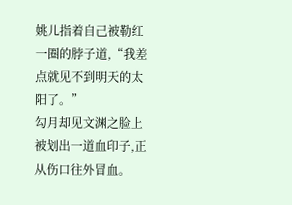姚儿指着自己被勒红一圈的脖子道,“我差点就见不到明天的太阳了。”
勾月却见文渊之脸上被划出一道血印子,正从伤口往外冒血。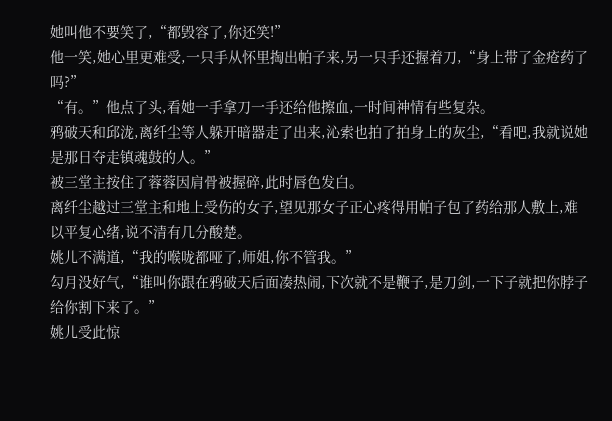她叫他不要笑了,“都毁容了,你还笑!”
他一笑,她心里更难受,一只手从怀里掏出帕子来,另一只手还握着刀,“身上带了金疮药了吗?”
“有。”他点了头,看她一手拿刀一手还给他擦血,一时间神情有些复杂。
鸦破天和邱泷,离纤尘等人躲开暗器走了出来,沁索也拍了拍身上的灰尘,“看吧,我就说她是那日夺走镇魂鼓的人。”
被三堂主按住了蓉蓉因肩骨被握碎,此时唇色发白。
离纤尘越过三堂主和地上受伤的女子,望见那女子正心疼得用帕子包了药给那人敷上,难以平复心绪,说不清有几分酸楚。
姚儿不满道,“我的喉咙都哑了,师姐,你不管我。”
勾月没好气,“谁叫你跟在鸦破天后面凑热闹,下次就不是鞭子,是刀剑,一下子就把你脖子给你割下来了。”
姚儿受此惊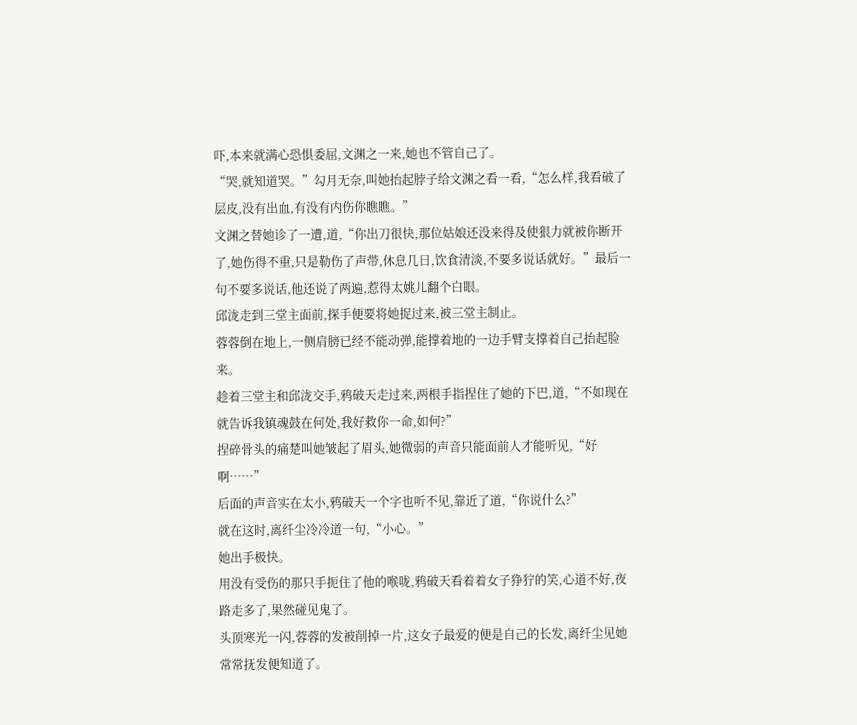吓,本来就满心恐惧委屈,文渊之一来,她也不管自己了。
“哭,就知道哭。”勾月无奈,叫她抬起脖子给文渊之看一看,“怎么样,我看破了层皮,没有出血,有没有内伤你瞧瞧。”
文渊之替她诊了一遭,道,“你出刀很快,那位姑娘还没来得及使狠力就被你断开了,她伤得不重,只是勒伤了声带,休息几日,饮食清淡,不要多说话就好。”最后一句不要多说话,他还说了两遍,惹得太姚儿翻个白眼。
邱泷走到三堂主面前,探手便要将她捉过来,被三堂主制止。
蓉蓉倒在地上,一侧肩膀已经不能动弹,能撑着地的一边手臂支撑着自己抬起脸来。
趁着三堂主和邱泷交手,鸦破天走过来,两根手指捏住了她的下巴,道,“不如现在就告诉我镇魂鼓在何处,我好救你一命,如何?”
捏碎骨头的痛楚叫她皱起了眉头,她微弱的声音只能面前人才能听见,“好啊……”
后面的声音实在太小,鸦破天一个字也听不见,靠近了道,“你说什么?”
就在这时,离纤尘冷冷道一句,“小心。”
她出手极快。
用没有受伤的那只手扼住了他的喉咙,鸦破天看着着女子狰狞的笑,心道不好,夜路走多了,果然碰见鬼了。
头顶寒光一闪,蓉蓉的发被削掉一片,这女子最爱的便是自己的长发,离纤尘见她常常抚发便知道了。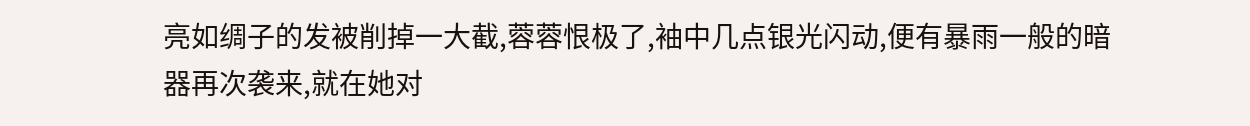亮如绸子的发被削掉一大截,蓉蓉恨极了,袖中几点银光闪动,便有暴雨一般的暗器再次袭来,就在她对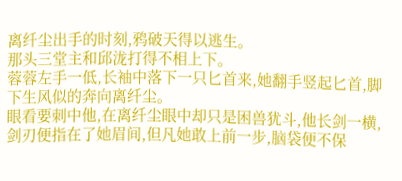离纤尘出手的时刻,鸦破天得以逃生。
那头三堂主和邱泷打得不相上下。
蓉蓉左手一低,长袖中落下一只匕首来,她翻手竖起匕首,脚下生风似的奔向离纤尘。
眼看要刺中他,在离纤尘眼中却只是困兽犹斗,他长剑一横,剑刃便指在了她眉间,但凡她敢上前一步,脑袋便不保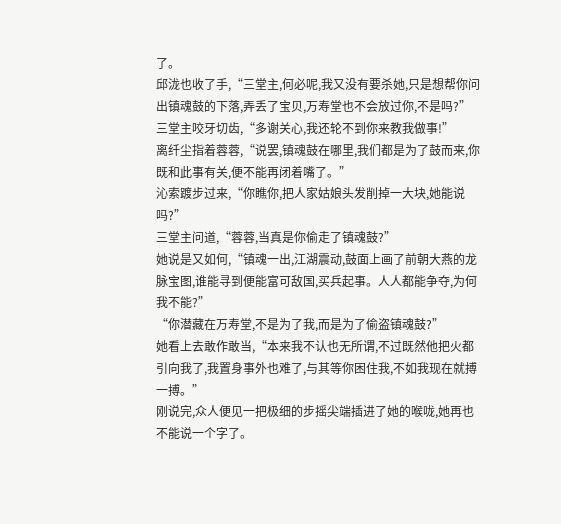了。
邱泷也收了手,“三堂主,何必呢,我又没有要杀她,只是想帮你问出镇魂鼓的下落,弄丢了宝贝,万寿堂也不会放过你,不是吗?”
三堂主咬牙切齿,“多谢关心,我还轮不到你来教我做事!”
离纤尘指着蓉蓉,“说罢,镇魂鼓在哪里,我们都是为了鼓而来,你既和此事有关,便不能再闭着嘴了。”
沁索踱步过来,“你瞧你,把人家姑娘头发削掉一大块,她能说吗?”
三堂主问道,“蓉蓉,当真是你偷走了镇魂鼓?”
她说是又如何,“镇魂一出,江湖震动,鼓面上画了前朝大燕的龙脉宝图,谁能寻到便能富可敌国,买兵起事。人人都能争夺,为何我不能?”
“你潜藏在万寿堂,不是为了我,而是为了偷盗镇魂鼓?”
她看上去敢作敢当,“本来我不认也无所谓,不过既然他把火都引向我了,我置身事外也难了,与其等你困住我,不如我现在就搏一搏。”
刚说完,众人便见一把极细的步摇尖端插进了她的喉咙,她再也不能说一个字了。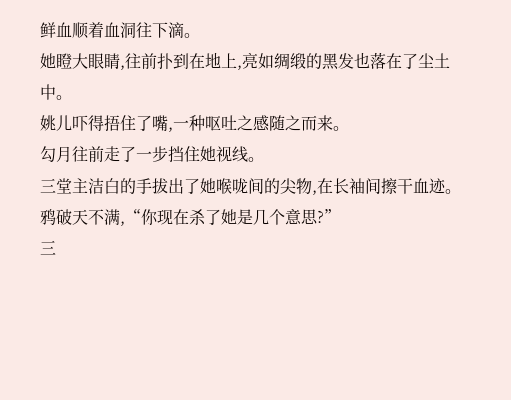鲜血顺着血洞往下滴。
她瞪大眼睛,往前扑到在地上,亮如绸缎的黑发也落在了尘土中。
姚儿吓得捂住了嘴,一种呕吐之感随之而来。
勾月往前走了一步挡住她视线。
三堂主洁白的手拔出了她喉咙间的尖物,在长袖间擦干血迹。
鸦破天不满,“你现在杀了她是几个意思?”
三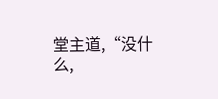堂主道,“没什么,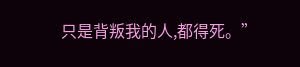只是背叛我的人,都得死。”